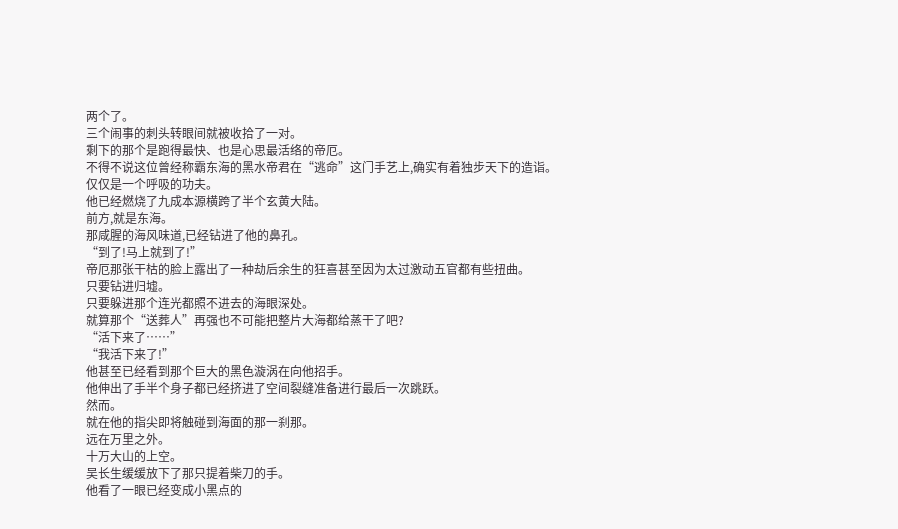两个了。
三个闹事的刺头转眼间就被收拾了一对。
剩下的那个是跑得最快、也是心思最活络的帝厄。
不得不说这位曾经称霸东海的黑水帝君在“逃命”这门手艺上,确实有着独步天下的造诣。
仅仅是一个呼吸的功夫。
他已经燃烧了九成本源横跨了半个玄黄大陆。
前方,就是东海。
那咸腥的海风味道,已经钻进了他的鼻孔。
“到了!马上就到了!”
帝厄那张干枯的脸上露出了一种劫后余生的狂喜甚至因为太过激动五官都有些扭曲。
只要钻进归墟。
只要躲进那个连光都照不进去的海眼深处。
就算那个“送葬人”再强也不可能把整片大海都给蒸干了吧?
“活下来了……”
“我活下来了!”
他甚至已经看到那个巨大的黑色漩涡在向他招手。
他伸出了手半个身子都已经挤进了空间裂缝准备进行最后一次跳跃。
然而。
就在他的指尖即将触碰到海面的那一刹那。
远在万里之外。
十万大山的上空。
吴长生缓缓放下了那只提着柴刀的手。
他看了一眼已经变成小黑点的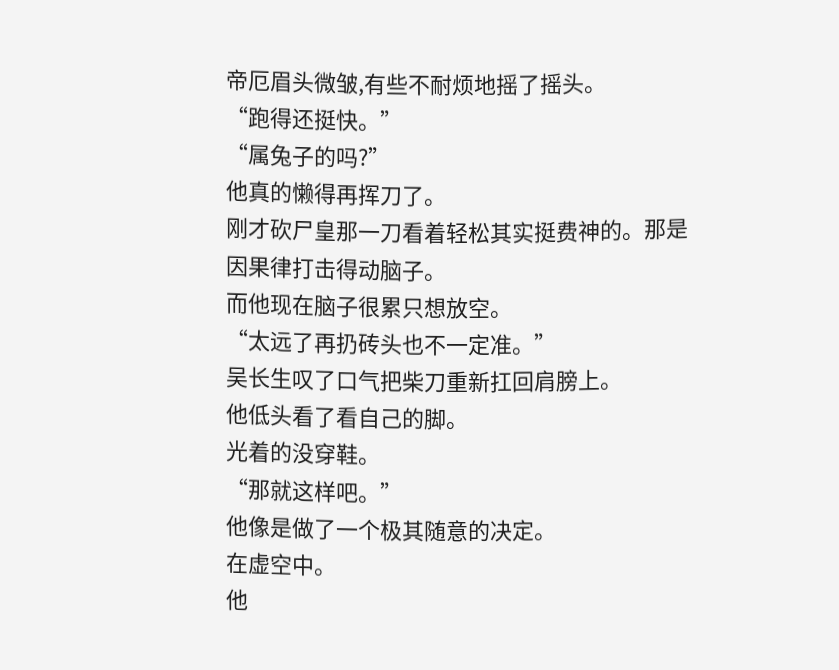帝厄眉头微皱,有些不耐烦地摇了摇头。
“跑得还挺快。”
“属兔子的吗?”
他真的懒得再挥刀了。
刚才砍尸皇那一刀看着轻松其实挺费神的。那是因果律打击得动脑子。
而他现在脑子很累只想放空。
“太远了再扔砖头也不一定准。”
吴长生叹了口气把柴刀重新扛回肩膀上。
他低头看了看自己的脚。
光着的没穿鞋。
“那就这样吧。”
他像是做了一个极其随意的决定。
在虚空中。
他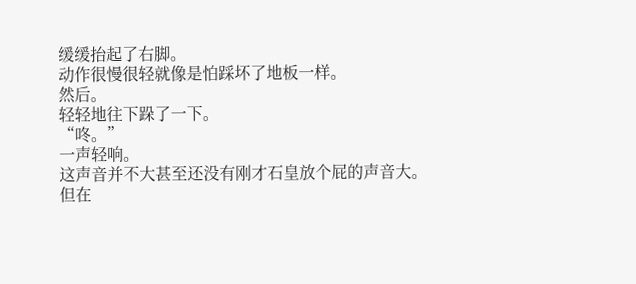缓缓抬起了右脚。
动作很慢很轻就像是怕踩坏了地板一样。
然后。
轻轻地往下跺了一下。
“咚。”
一声轻响。
这声音并不大甚至还没有刚才石皇放个屁的声音大。
但在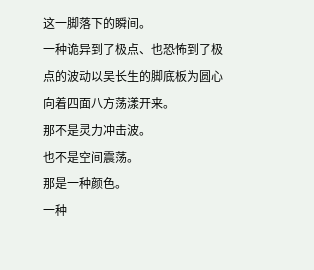这一脚落下的瞬间。
一种诡异到了极点、也恐怖到了极点的波动以吴长生的脚底板为圆心向着四面八方荡漾开来。
那不是灵力冲击波。
也不是空间震荡。
那是一种颜色。
一种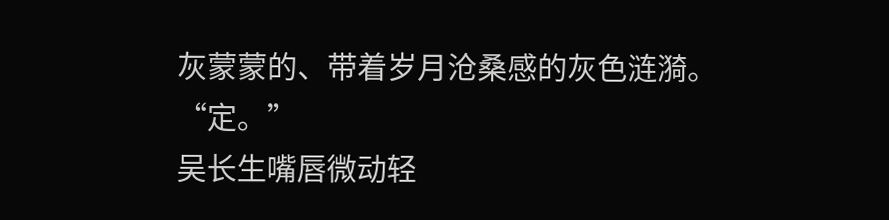灰蒙蒙的、带着岁月沧桑感的灰色涟漪。
“定。”
吴长生嘴唇微动轻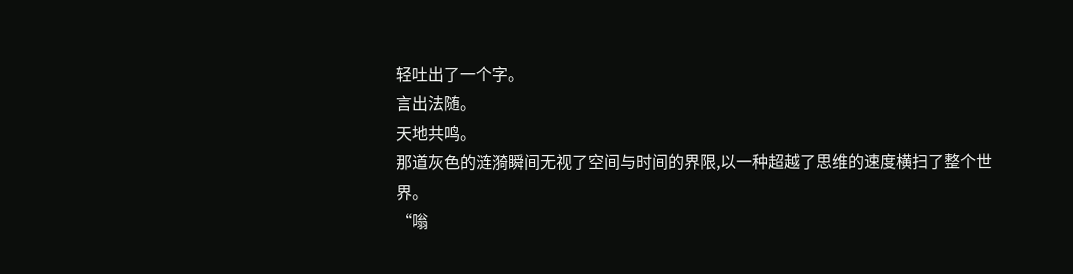轻吐出了一个字。
言出法随。
天地共鸣。
那道灰色的涟漪瞬间无视了空间与时间的界限,以一种超越了思维的速度横扫了整个世界。
“嗡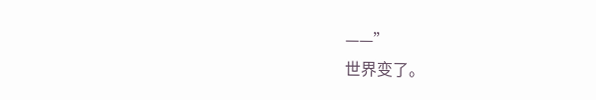——”
世界变了。